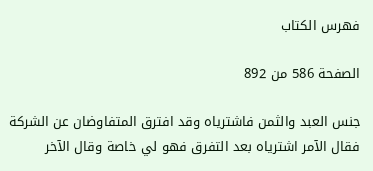فهرس الكتاب

الصفحة 586 من 892

جنس العبد والثمن فاشترياه وقد افترق المتفاوضان عن الشركة فقال الآمر اشترياه بعد التفرق فهو لي خاصة وقال الآخر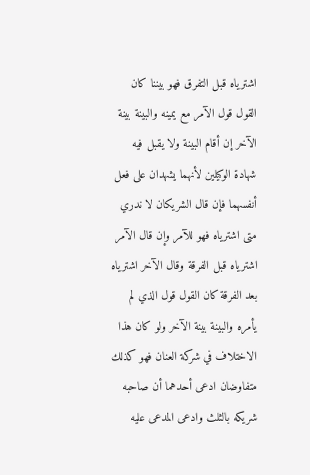اشترياه قبل التفرق فهو بيننا كان القول قول الآمر مع يمينه والبينة بينة الآخر إن أقام البينة ولا يقبل فيه شهادة الوكيلين لأنهما يشهدان على فعل أنفسهما فإن قال الشريكان لا ندري متى اشترياه فهو للآمر وإن قال الآمر اشترياه قبل الفرقة وقال الآخر اشترياه بعد الفرقة كان القول قول الذي لم يأمره والبينة بينة الآخر ولو كان هذا الاختلاف في شركة العنان فهو كذلك متفاوضان ادعى أحدهما أن صاحبه شريكه بالثلث وادعى المدعى عليه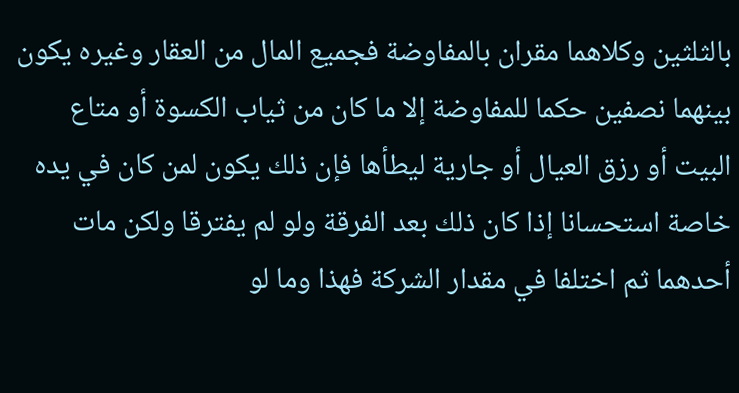بالثلثين وكلاهما مقران بالمفاوضة فجميع المال من العقار وغيره يكون بينهما نصفين حكما للمفاوضة إلا ما كان من ثياب الكسوة أو متاع البيت أو رزق العيال أو جارية ليطأها فإن ذلك يكون لمن كان في يده خاصة استحسانا إذا كان ذلك بعد الفرقة ولو لم يفترقا ولكن مات أحدهما ثم اختلفا في مقدار الشركة فهذا وما لو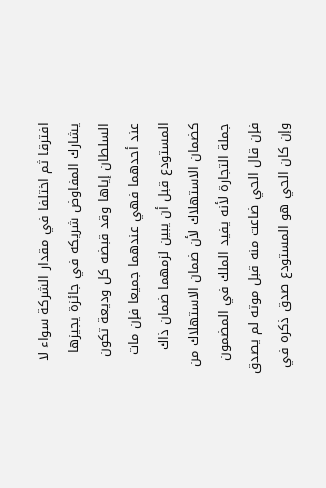افترقا ثم اختلفا في مقدار الشركة سواء لا يشارك المفاوض شريكه في جائزة يجيزها السلطان إياها وقد قبضه كل وديعة تكون عند أحدهما فهي عندهما جميعا فإن مات المستودع قبل أن يبين لزمهما ضمان ذاك كضمان الاستهلاك لأن ضمان الاستهلاك من جملة التجارة لأنه يفيد الملك في المضمون فإن قال الحي ضاعت منه قبل موته لم يصدق وإن كان الحي هو المستودع صدق ذكره في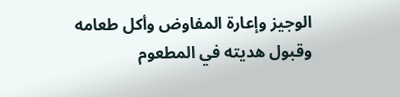الوجيز وإعارة المفاوض وأكل طعامه وقبول هديته في المطعوم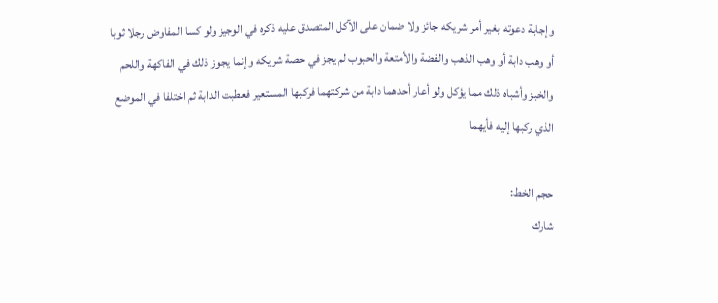وإجابة دعوته بغير أمر شريكه جائز ولا ضمان على الآكل المتصدق عليه ذكره في الوجيز ولو كسا المفاوض رجلا ثوبا أو وهب دابة أو وهب الذهب والفضة والأمتعة والحبوب لم يجز في حصة شريكه وإنما يجوز ذلك في الفاكهة واللحم والخبز وأشباه ذلك مما يؤكل ولو أعار أحدهما دابة من شركتهما فركبها المستعير فعطبت الدابة ثم اختلفا في الموضع الذي ركبها إليه فأيهما

حجم الخط:
شارك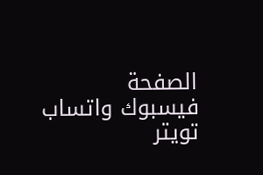الصفحة
فيسبوك واتساب تويتر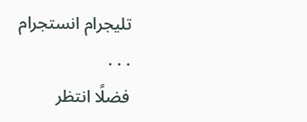تليجرام انستجرام
. . .
فضلًا انتظر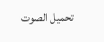تحميل الصوت